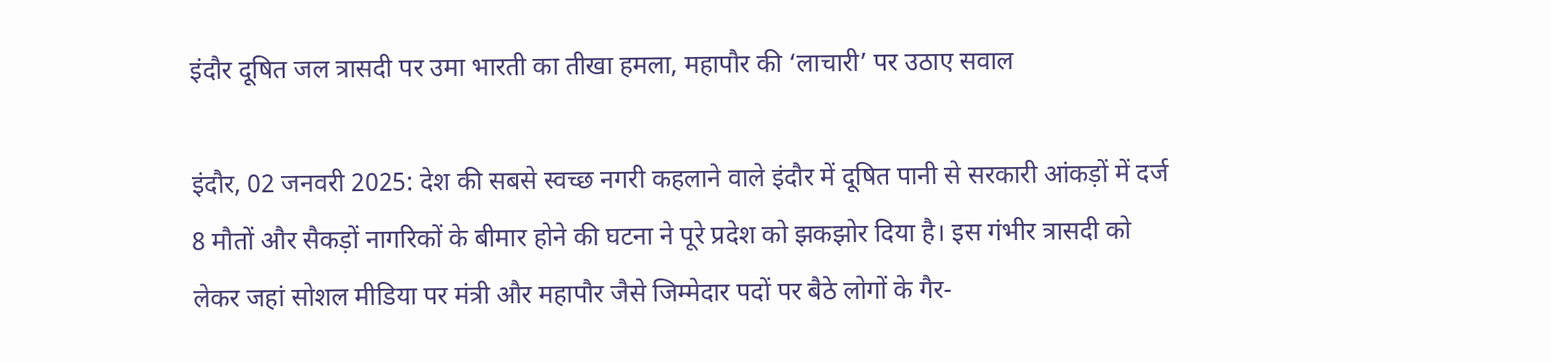इंदौर दूषित जल त्रासदी पर उमा भारती का तीखा हमला, महापौर की ‘लाचारी’ पर उठाए सवाल

इंदौर, 02 जनवरी 2025: देश की सबसे स्वच्छ नगरी कहलाने वाले इंदौर में दूषित पानी से सरकारी आंकड़ों में दर्ज 8 मौतों और सैकड़ों नागरिकों के बीमार होने की घटना ने पूरे प्रदेश को झकझोर दिया है। इस गंभीर त्रासदी को लेकर जहां सोशल मीडिया पर मंत्री और महापौर जैसे जिम्मेदार पदों पर बैठे लोगों के गैर-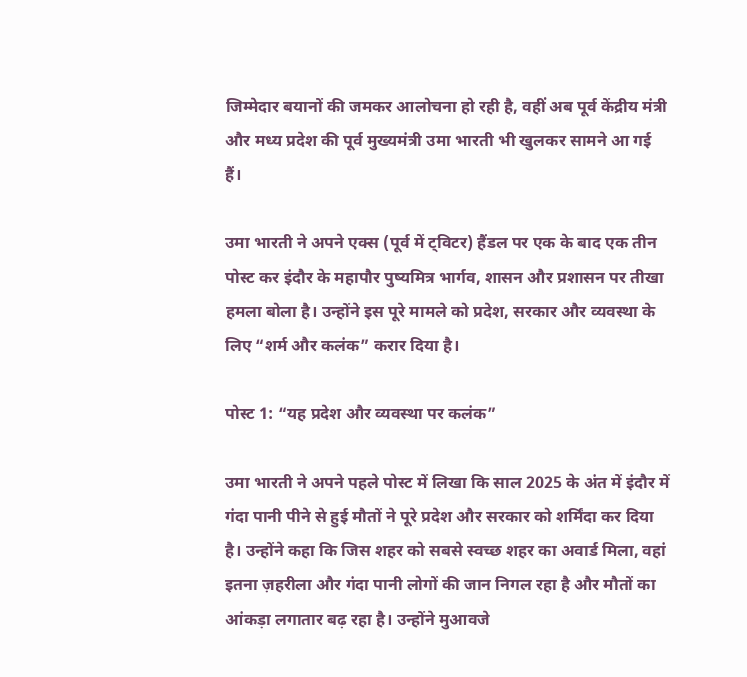जिम्मेदार बयानों की जमकर आलोचना हो रही है, वहीं अब पूर्व केंद्रीय मंत्री और मध्य प्रदेश की पूर्व मुख्यमंत्री उमा भारती भी खुलकर सामने आ गई हैं।

उमा भारती ने अपने एक्स (पूर्व में ट्विटर) हैंडल पर एक के बाद एक तीन पोस्ट कर इंदौर के महापौर पुष्यमित्र भार्गव, शासन और प्रशासन पर तीखा हमला बोला है। उन्होंने इस पूरे मामले को प्रदेश, सरकार और व्यवस्था के लिए “शर्म और कलंक” करार दिया है।

पोस्ट 1: “यह प्रदेश और व्यवस्था पर कलंक”

उमा भारती ने अपने पहले पोस्ट में लिखा कि साल 2025 के अंत में इंदौर में गंदा पानी पीने से हुई मौतों ने पूरे प्रदेश और सरकार को शर्मिंदा कर दिया है। उन्होंने कहा कि जिस शहर को सबसे स्वच्छ शहर का अवार्ड मिला, वहां इतना ज़हरीला और गंदा पानी लोगों की जान निगल रहा है और मौतों का आंकड़ा लगातार बढ़ रहा है। उन्होंने मुआवजे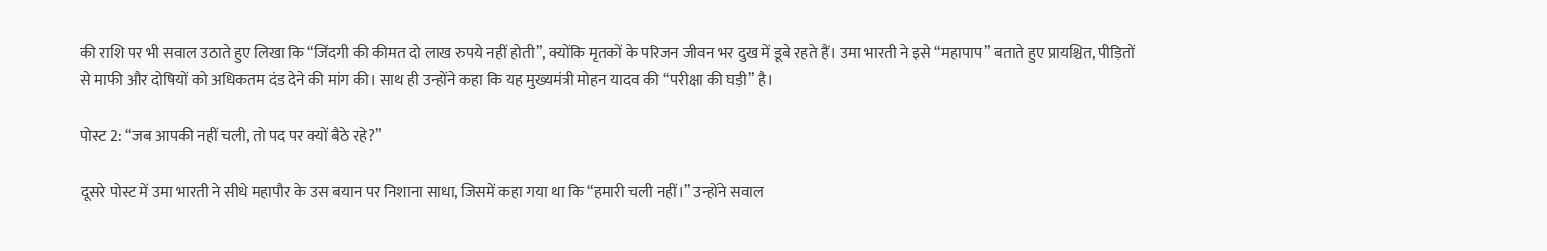की राशि पर भी सवाल उठाते हुए लिखा कि “जिंदगी की कीमत दो लाख रुपये नहीं होती”, क्योंकि मृतकों के परिजन जीवन भर दुख में डूबे रहते हैं। उमा भारती ने इसे “महापाप” बताते हुए प्रायश्चित, पीड़ितों से माफी और दोषियों को अधिकतम दंड देने की मांग की। साथ ही उन्होंने कहा कि यह मुख्यमंत्री मोहन यादव की “परीक्षा की घड़ी” है।

पोस्ट 2: “जब आपकी नहीं चली, तो पद पर क्यों बैठे रहे?”

दूसरे पोस्ट में उमा भारती ने सीधे महापौर के उस बयान पर निशाना साधा, जिसमें कहा गया था कि “हमारी चली नहीं।” उन्होंने सवाल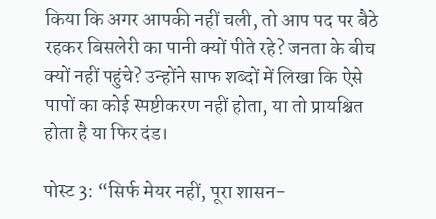किया कि अगर आपकी नहीं चली, तो आप पद पर बैठे रहकर बिसलेरी का पानी क्यों पीते रहे? जनता के बीच क्यों नहीं पहुंचे? उन्होंने साफ शब्दों में लिखा कि ऐसे पापों का कोई स्पष्टीकरण नहीं होता, या तो प्रायश्चित होता है या फिर दंड।

पोस्ट 3: “सिर्फ मेयर नहीं, पूरा शासन-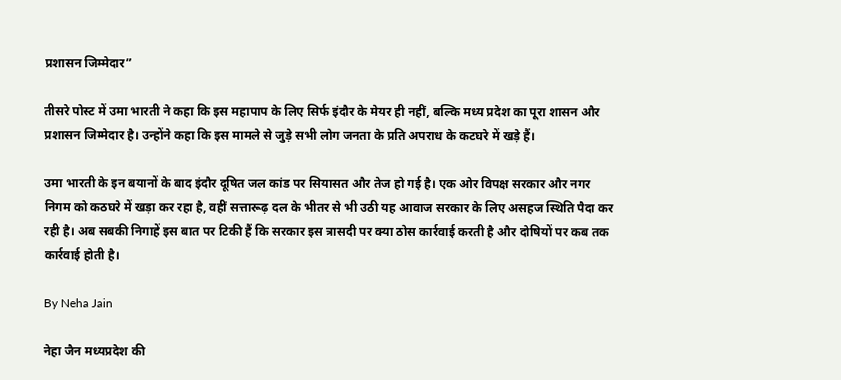प्रशासन जिम्मेदार”

तीसरे पोस्ट में उमा भारती ने कहा कि इस महापाप के लिए सिर्फ इंदौर के मेयर ही नहीं, बल्कि मध्य प्रदेश का पूरा शासन और प्रशासन जिम्मेदार है। उन्होंने कहा कि इस मामले से जुड़े सभी लोग जनता के प्रति अपराध के कटघरे में खड़े हैं।

उमा भारती के इन बयानों के बाद इंदौर दूषित जल कांड पर सियासत और तेज हो गई है। एक ओर विपक्ष सरकार और नगर निगम को कठघरे में खड़ा कर रहा है, वहीं सत्तारूढ़ दल के भीतर से भी उठी यह आवाज सरकार के लिए असहज स्थिति पैदा कर रही है। अब सबकी निगाहें इस बात पर टिकी हैं कि सरकार इस त्रासदी पर क्या ठोस कार्रवाई करती है और दोषियों पर कब तक कार्रवाई होती है।

By Neha Jain

नेहा जैन मध्यप्रदेश की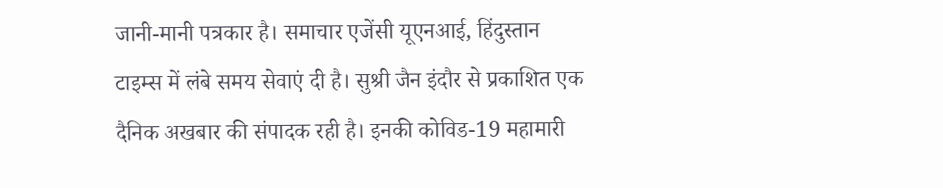जानी-मानी पत्रकार है। समाचार एजेंसी यूएनआई, हिंदुस्तान टाइम्स में लंबे समय सेवाएं दी है। सुश्री जैन इंदौर से प्रकाशित एक दैनिक अखबार की संपादक रही है। इनकी कोविड-19 महामारी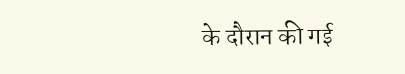के दौरान की गई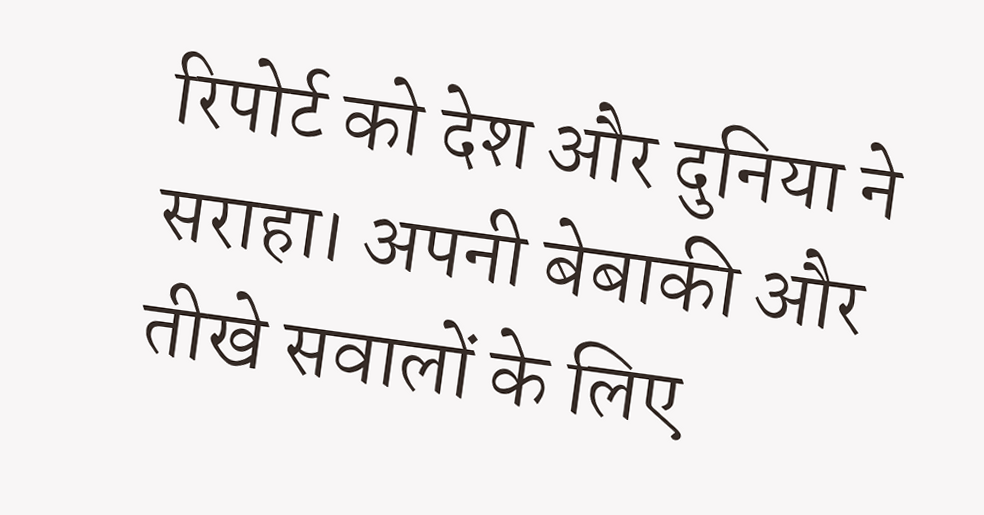रिपोर्ट को देश और दुनिया ने सराहा। अपनी बेबाकी और तीखे सवालों के लिए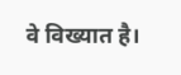वे विख्यात है।